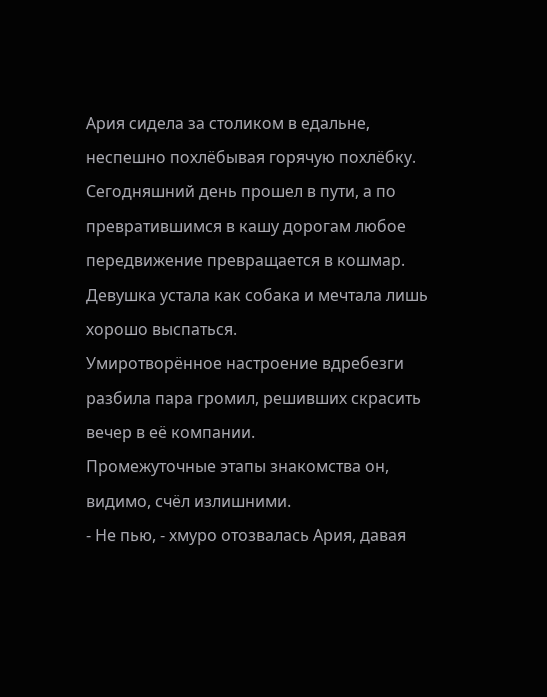Ария сидела за столиком в едальне, неспешно похлёбывая горячую похлёбку. Сегодняшний день прошел в пути, а по превратившимся в кашу дорогам любое передвижение превращается в кошмар. Девушка устала как собака и мечтала лишь хорошо выспаться.
Умиротворённое настроение вдребезги разбила пара громил, решивших скрасить вечер в её компании.
Промежуточные этапы знакомства он, видимо, счёл излишними.
- Не пью, - хмуро отозвалась Ария, давая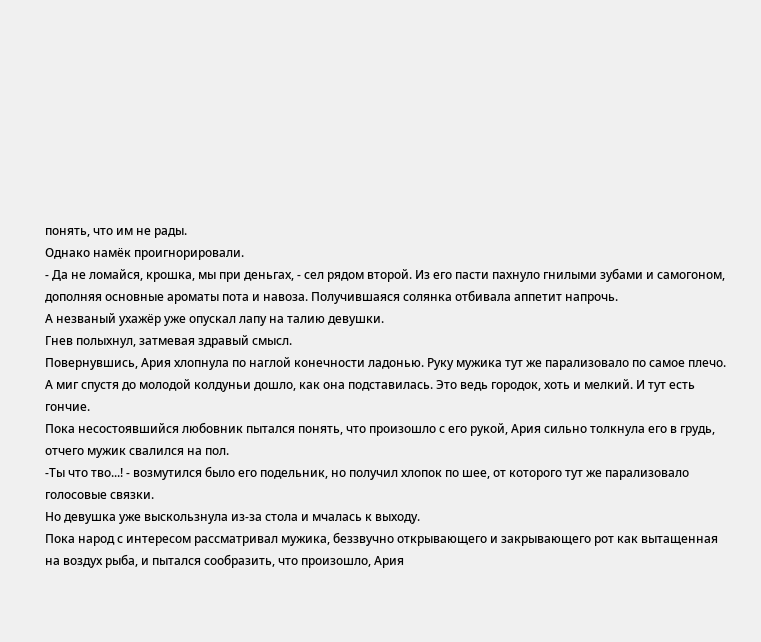понять, что им не рады.
Однако намёк проигнорировали.
- Да не ломайся, крошка, мы при деньгах, - сел рядом второй. Из его пасти пахнуло гнилыми зубами и самогоном, дополняя основные ароматы пота и навоза. Получившаяся солянка отбивала аппетит напрочь.
А незваный ухажёр уже опускал лапу на талию девушки.
Гнев полыхнул, затмевая здравый смысл.
Повернувшись, Ария хлопнула по наглой конечности ладонью. Руку мужика тут же парализовало по самое плечо. А миг спустя до молодой колдуньи дошло, как она подставилась. Это ведь городок, хоть и мелкий. И тут есть гончие.
Пока несостоявшийся любовник пытался понять, что произошло с его рукой, Ария сильно толкнула его в грудь, отчего мужик свалился на пол.
-Ты что тво...! - возмутился было его подельник, но получил хлопок по шее, от которого тут же парализовало голосовые связки.
Но девушка уже выскользнула из-за стола и мчалась к выходу.
Пока народ с интересом рассматривал мужика, беззвучно открывающего и закрывающего рот как вытащенная на воздух рыба, и пытался сообразить, что произошло, Ария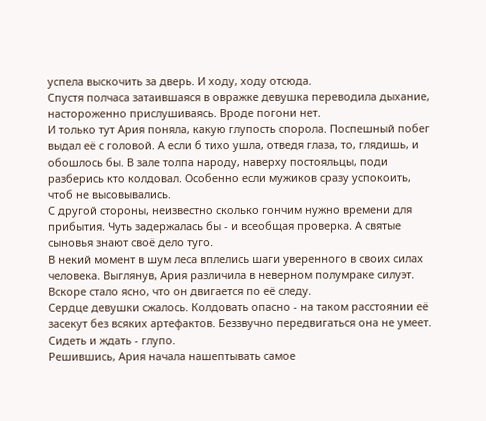успела выскочить за дверь. И ходу, ходу отсюда.
Спустя полчаса затаившаяся в овражке девушка переводила дыхание, настороженно прислушиваясь. Вроде погони нет.
И только тут Ария поняла, какую глупость спорола. Поспешный побег выдал её с головой. А если б тихо ушла, отведя глаза, то, глядишь, и обошлось бы. В зале толпа народу, наверху постояльцы, поди разберись кто колдовал. Особенно если мужиков сразу успокоить, чтоб не высовывались.
С другой стороны, неизвестно сколько гончим нужно времени для прибытия. Чуть задержалась бы - и всеобщая проверка. А святые сыновья знают своё дело туго.
В некий момент в шум леса вплелись шаги уверенного в своих силах человека. Выглянув, Ария различила в неверном полумраке силуэт. Вскоре стало ясно, что он двигается по её следу.
Сердце девушки сжалось. Колдовать опасно - на таком расстоянии её засекут без всяких артефактов. Беззвучно передвигаться она не умеет. Сидеть и ждать - глупо.
Решившись, Ария начала нашептывать самое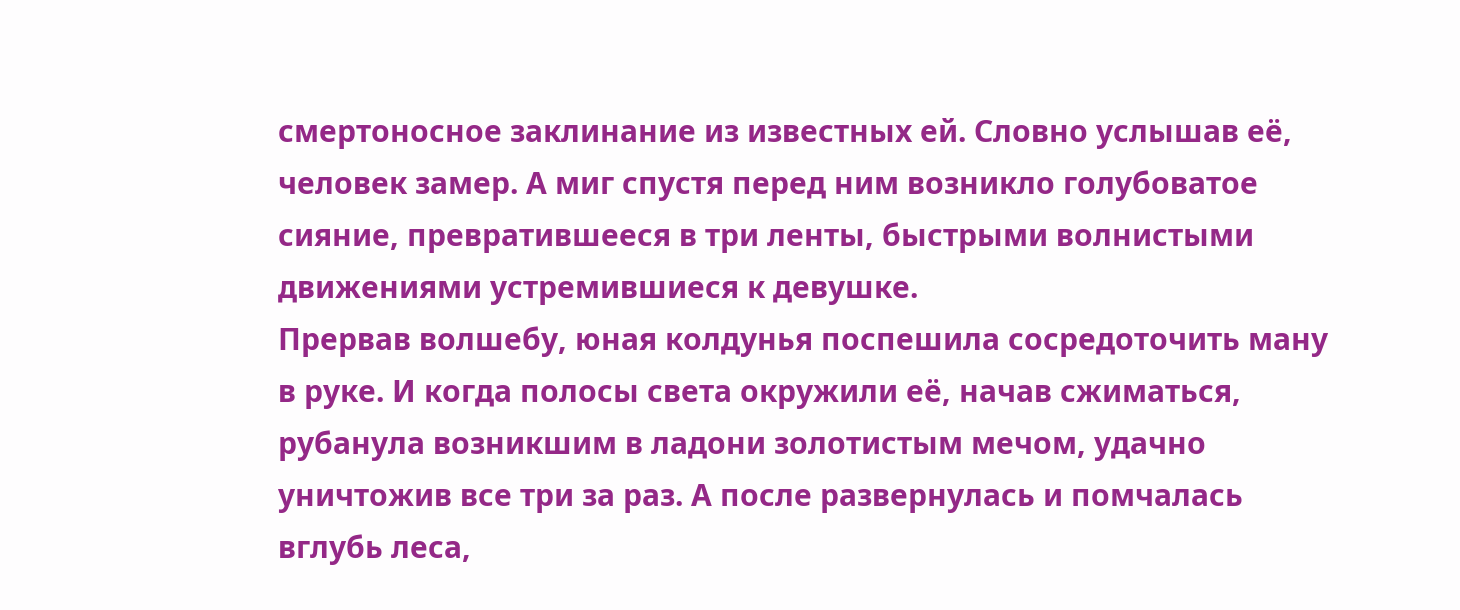смертоносное заклинание из известных ей. Словно услышав её, человек замер. А миг спустя перед ним возникло голубоватое сияние, превратившееся в три ленты, быстрыми волнистыми движениями устремившиеся к девушке.
Прервав волшебу, юная колдунья поспешила сосредоточить ману в руке. И когда полосы света окружили её, начав сжиматься, рубанула возникшим в ладони золотистым мечом, удачно уничтожив все три за раз. А после развернулась и помчалась вглубь леса,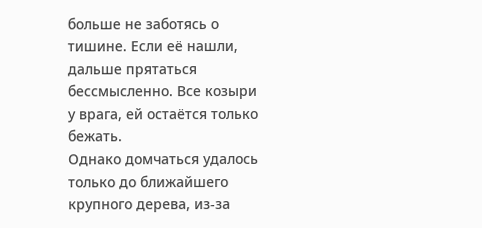больше не заботясь о тишине. Если её нашли, дальше прятаться бессмысленно. Все козыри у врага, ей остаётся только бежать.
Однако домчаться удалось только до ближайшего крупного дерева, из-за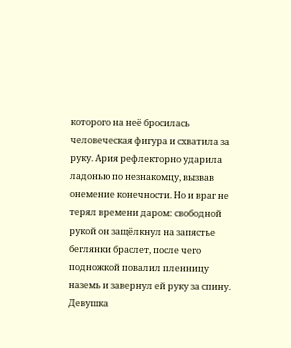которого на неё бросилась человеческая фигура и схватила за руку. Ария рефлекторно ударила ладонью по незнакомцу, вызвав онемение конечности. Но и враг не терял времени даром: свободной рукой он защёлкнул на запястье беглянки браслет, после чего подножкой повалил пленницу наземь и завернул ей руку за спину.
Девушка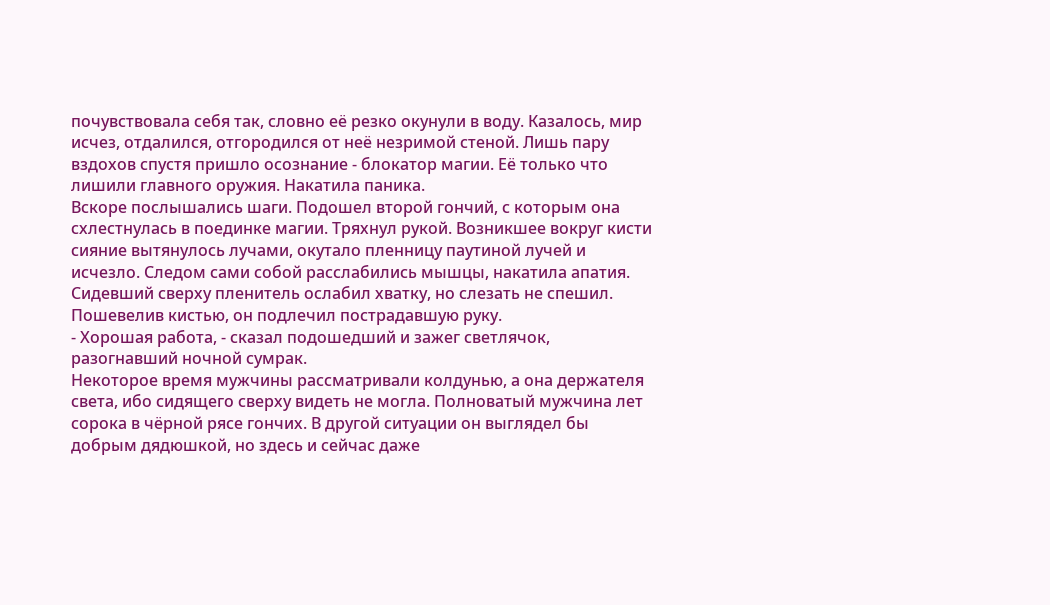почувствовала себя так, словно её резко окунули в воду. Казалось, мир исчез, отдалился, отгородился от неё незримой стеной. Лишь пару вздохов спустя пришло осознание - блокатор магии. Её только что лишили главного оружия. Накатила паника.
Вскоре послышались шаги. Подошел второй гончий, с которым она схлестнулась в поединке магии. Тряхнул рукой. Возникшее вокруг кисти сияние вытянулось лучами, окутало пленницу паутиной лучей и исчезло. Следом сами собой расслабились мышцы, накатила апатия.
Сидевший сверху пленитель ослабил хватку, но слезать не спешил. Пошевелив кистью, он подлечил пострадавшую руку.
- Хорошая работа, - сказал подошедший и зажег светлячок, разогнавший ночной сумрак.
Некоторое время мужчины рассматривали колдунью, а она держателя света, ибо сидящего сверху видеть не могла. Полноватый мужчина лет сорока в чёрной рясе гончих. В другой ситуации он выглядел бы добрым дядюшкой, но здесь и сейчас даже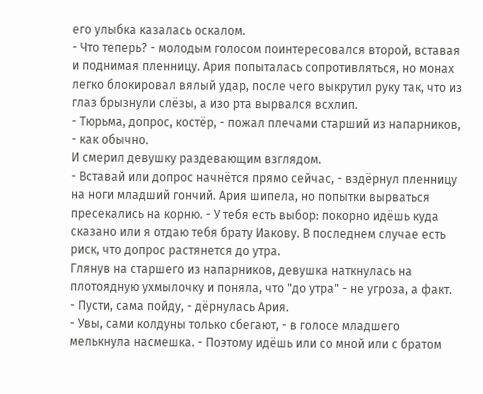его улыбка казалась оскалом.
- Что теперь? - молодым голосом поинтересовался второй, вставая и поднимая пленницу. Ария попыталась сопротивляться, но монах легко блокировал вялый удар, после чего выкрутил руку так, что из глаз брызнули слёзы, а изо рта вырвался всхлип.
- Тюрьма, допрос, костёр, - пожал плечами старший из напарников, - как обычно.
И смерил девушку раздевающим взглядом.
- Вставай или допрос начнётся прямо сейчас, - вздёрнул пленницу на ноги младший гончий. Ария шипела, но попытки вырваться пресекались на корню. - У тебя есть выбор: покорно идёшь куда сказано или я отдаю тебя брату Иакову. В последнем случае есть риск, что допрос растянется до утра.
Глянув на старшего из напарников, девушка наткнулась на плотоядную ухмылочку и поняла, что "до утра" - не угроза, а факт.
- Пусти, сама пойду, - дёрнулась Ария.
- Увы, сами колдуны только сбегают, - в голосе младшего мелькнула насмешка. - Поэтому идёшь или со мной или с братом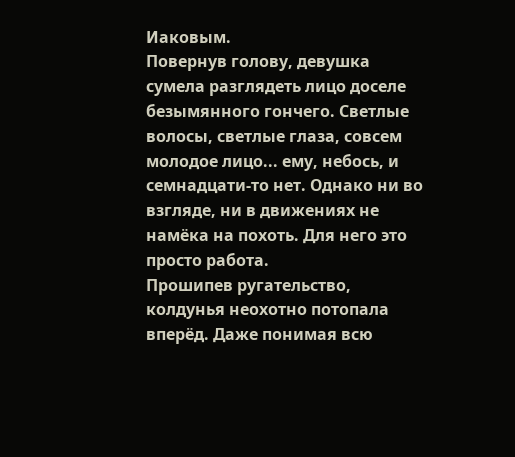Иаковым.
Повернув голову, девушка сумела разглядеть лицо доселе безымянного гончего. Светлые волосы, светлые глаза, совсем молодое лицо... ему, небось, и семнадцати-то нет. Однако ни во взгляде, ни в движениях не намёка на похоть. Для него это просто работа.
Прошипев ругательство, колдунья неохотно потопала вперёд. Даже понимая всю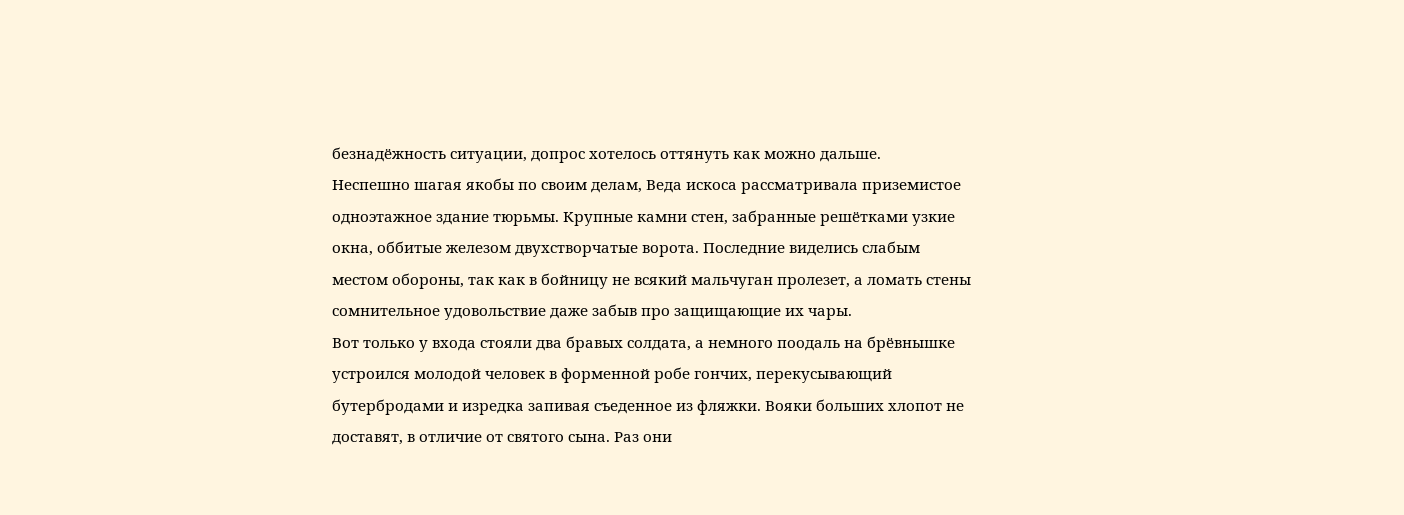безнадёжность ситуации, допрос хотелось оттянуть как можно дальше.
Неспешно шагая якобы по своим делам, Веда искоса рассматривала приземистое одноэтажное здание тюрьмы. Крупные камни стен, забранные решётками узкие окна, оббитые железом двухстворчатые ворота. Последние виделись слабым местом обороны, так как в бойницу не всякий мальчуган пролезет, а ломать стены сомнительное удовольствие даже забыв про защищающие их чары.
Вот только у входа стояли два бравых солдата, а немного поодаль на брёвнышке устроился молодой человек в форменной робе гончих, перекусывающий бутербродами и изредка запивая съеденное из фляжки. Вояки больших хлопот не доставят, в отличие от святого сына. Раз они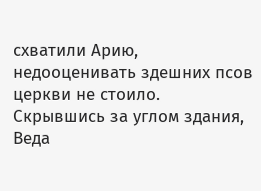схватили Арию, недооценивать здешних псов церкви не стоило.
Скрывшись за углом здания, Веда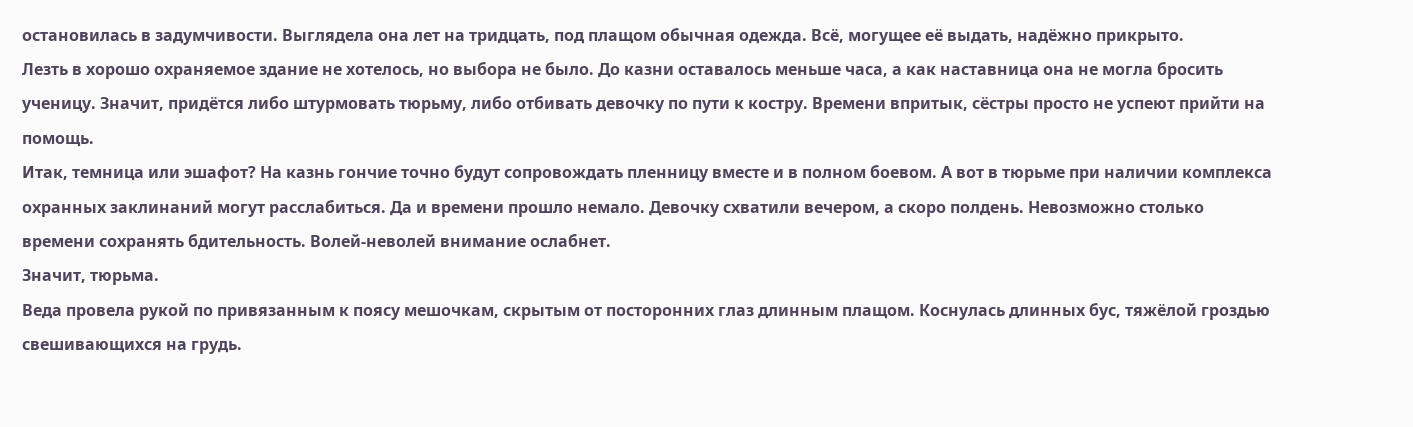остановилась в задумчивости. Выглядела она лет на тридцать, под плащом обычная одежда. Всё, могущее её выдать, надёжно прикрыто.
Лезть в хорошо охраняемое здание не хотелось, но выбора не было. До казни оставалось меньше часа, а как наставница она не могла бросить ученицу. Значит, придётся либо штурмовать тюрьму, либо отбивать девочку по пути к костру. Времени впритык, сёстры просто не успеют прийти на помощь.
Итак, темница или эшафот? На казнь гончие точно будут сопровождать пленницу вместе и в полном боевом. А вот в тюрьме при наличии комплекса охранных заклинаний могут расслабиться. Да и времени прошло немало. Девочку схватили вечером, а скоро полдень. Невозможно столько времени сохранять бдительность. Волей-неволей внимание ослабнет.
Значит, тюрьма.
Веда провела рукой по привязанным к поясу мешочкам, скрытым от посторонних глаз длинным плащом. Коснулась длинных бус, тяжёлой гроздью свешивающихся на грудь.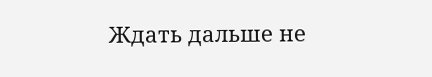Ждать дальше не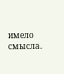имело смысла.